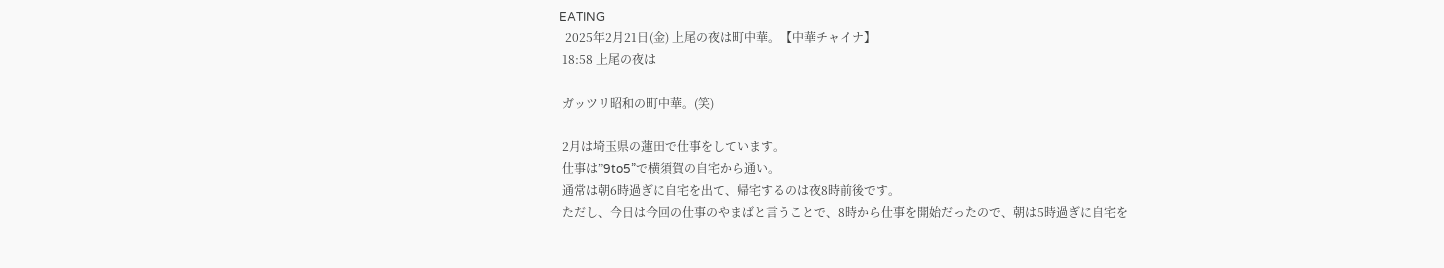EATING
  2025年2月21日(金) 上尾の夜は町中華。【中華チャイナ】
 18:58 上尾の夜は

 ガッツリ昭和の町中華。(笑)

 2月は埼玉県の蓮田で仕事をしています。
 仕事は”9to5”で横須賀の自宅から通い。
 通常は朝6時過ぎに自宅を出て、帰宅するのは夜8時前後です。
 ただし、今日は今回の仕事のやまばと言うことで、8時から仕事を開始だったので、朝は5時過ぎに自宅を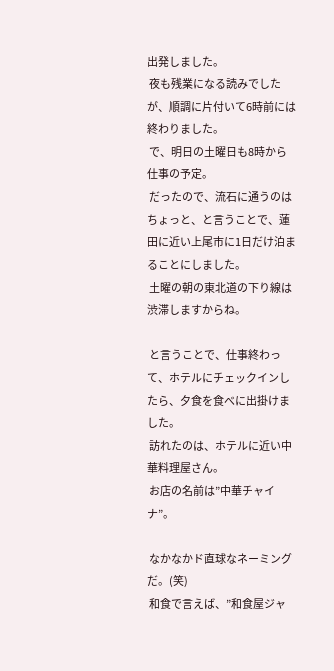出発しました。
 夜も残業になる読みでしたが、順調に片付いて6時前には終わりました。
 で、明日の土曜日も8時から仕事の予定。
 だったので、流石に通うのはちょっと、と言うことで、蓮田に近い上尾市に1日だけ泊まることにしました。
 土曜の朝の東北道の下り線は渋滞しますからね。

 と言うことで、仕事終わって、ホテルにチェックインしたら、夕食を食べに出掛けました。
 訪れたのは、ホテルに近い中華料理屋さん。
 お店の名前は”中華チャイナ”。

 なかなかド直球なネーミングだ。(笑)
 和食で言えば、”和食屋ジャ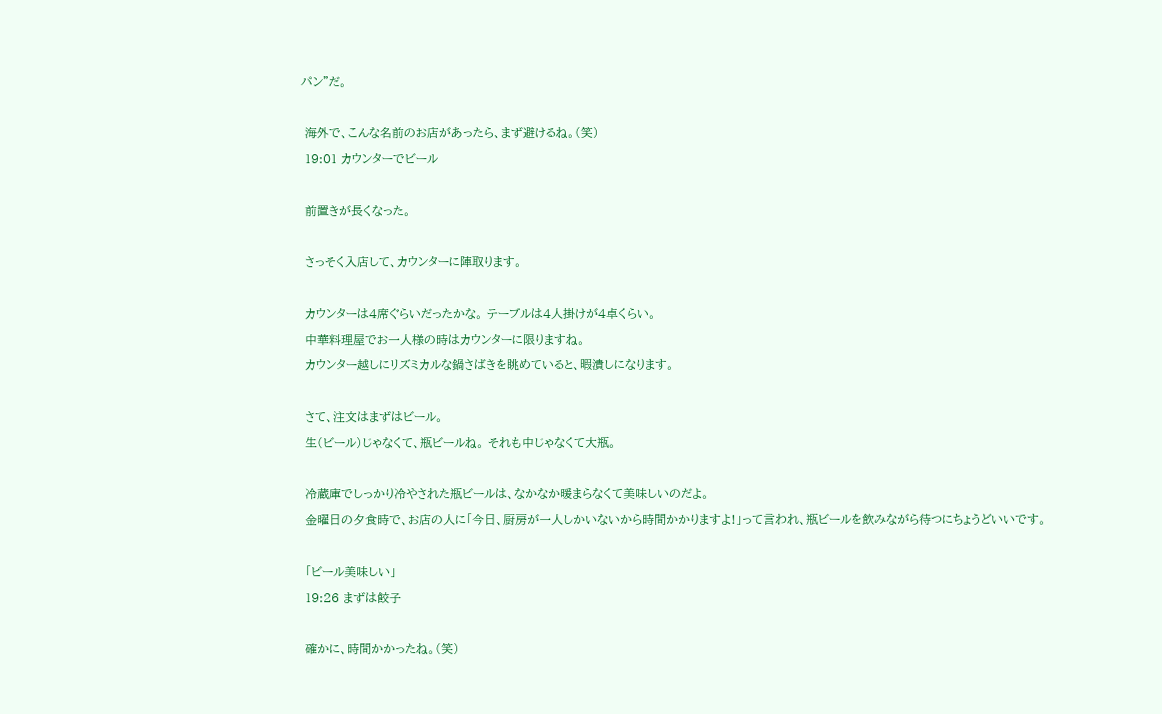パン”だ。

 海外で、こんな名前のお店があったら、まず避けるね。(笑)
 19:01 カウンターでビール

 前置きが長くなった。

 さっそく入店して、カウンターに陣取ります。

 カウンターは4席ぐらいだったかな。 テーブルは4人掛けが4卓くらい。
 中華料理屋でお一人様の時はカウンターに限りますね。
 カウンター越しにリズミカルな鍋さばきを眺めていると、暇潰しになります。

 さて、注文はまずはビール。
 生(ビール)じゃなくて、瓶ビールね。 それも中じゃなくて大瓶。

 冷蔵庫でしっかり冷やされた瓶ビールは、なかなか暖まらなくて美味しいのだよ。
 金曜日の夕食時で、お店の人に「今日、厨房が一人しかいないから時間かかりますよ!」って言われ、瓶ビールを飲みながら待つにちょうどいいです。

 「ビール美味しい」
 19:26 まずは餃子

 確かに、時間かかったね。(笑)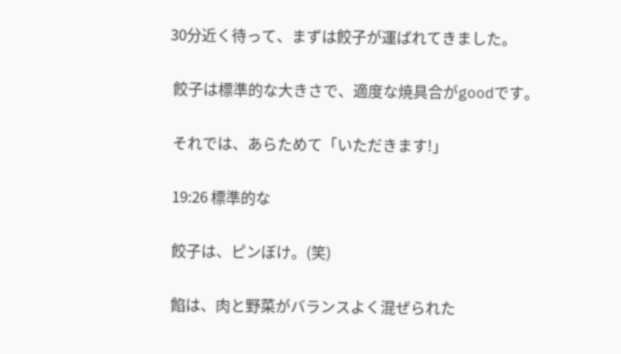30分近く待って、まずは餃子が運ばれてきました。

 餃子は標準的な大きさで、適度な焼具合がgoodです。

 それでは、あらためて「いただきます!」

 19:26 標準的な

 餃子は、ピンぼけ。(笑)

 餡は、肉と野菜がバランスよく混ぜられた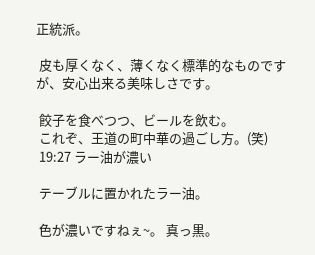正統派。

 皮も厚くなく、薄くなく標準的なものですが、安心出来る美味しさです。

 餃子を食べつつ、ビールを飲む。
 これぞ、王道の町中華の過ごし方。(笑)
 19:27 ラー油が濃い

 テーブルに置かれたラー油。

 色が濃いですねぇ~。 真っ黒。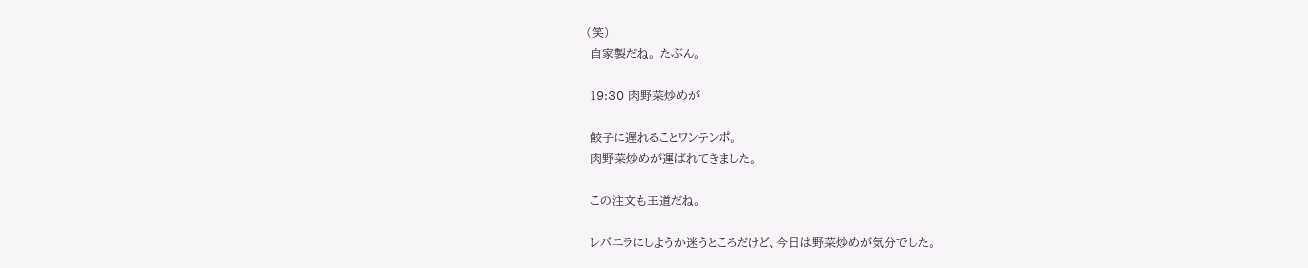(笑)
 自家製だね。 たぶん。

 19:30 肉野菜炒めが

 餃子に遅れることワンテンポ。
 肉野菜炒めが運ばれてきました。

 この注文も王道だね。

 レバニラにしようか迷うところだけど、今日は野菜炒めが気分でした。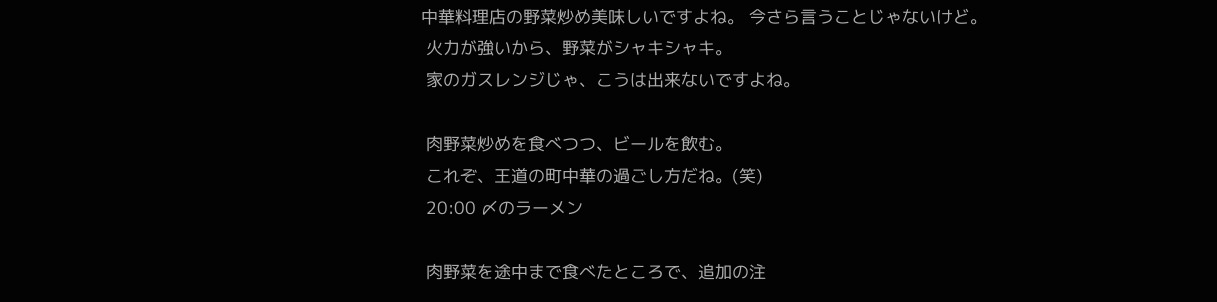中華料理店の野菜炒め美味しいですよね。 今さら言うことじゃないけど。
 火力が強いから、野菜がシャキシャキ。
 家のガスレンジじゃ、こうは出来ないですよね。

 肉野菜炒めを食べつつ、ビールを飲む。
 これぞ、王道の町中華の過ごし方だね。(笑)
 20:00 〆のラーメン

 肉野菜を途中まで食べたところで、追加の注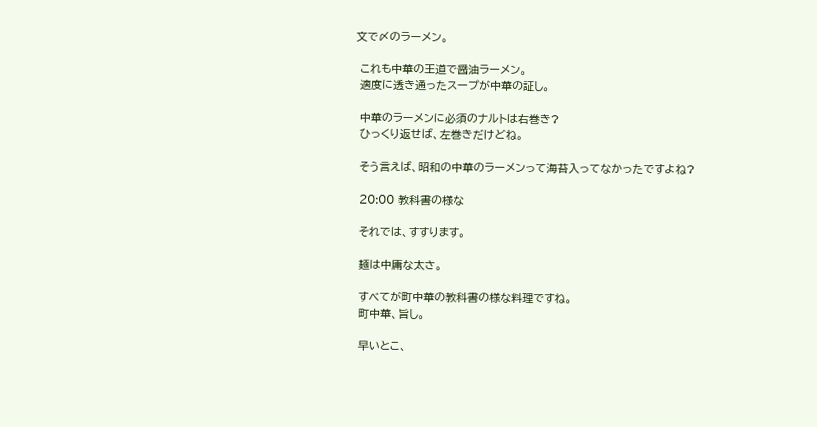文で〆のラーメン。

 これも中華の王道で醤油ラーメン。
 適度に透き通ったスープが中華の証し。

 中華のラーメンに必須のナルトは右巻き?
 ひっくり返せば、左巻きだけどね。

 そう言えば、昭和の中華のラーメンって海苔入ってなかったですよね?

 20:00 教科書の様な

 それでは、すすります。

 麺は中庸な太さ。

 すべてが町中華の教科書の様な料理ですね。
 町中華、旨し。

 早いとこ、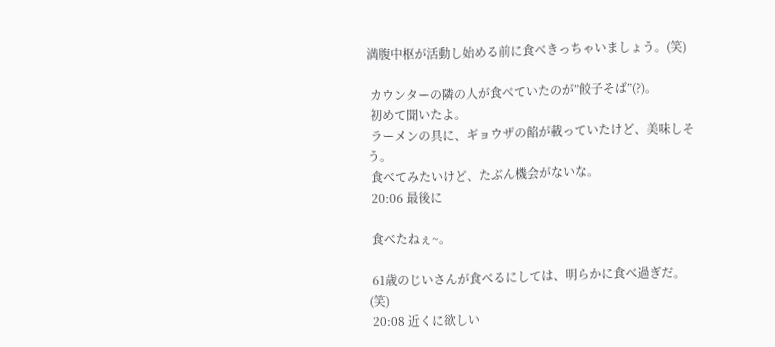満腹中枢が活動し始める前に食べきっちゃいましょう。(笑)

 カウンターの隣の人が食べていたのが”餃子そば”(?)。
 初めて聞いたよ。
 ラーメンの具に、ギョウザの餡が載っていたけど、美味しそう。
 食べてみたいけど、たぶん機会がないな。
 20:06 最後に

 食べたねぇ~。

 61歳のじいさんが食べるにしては、明らかに食べ過ぎだ。(笑)
 20:08 近くに欲しい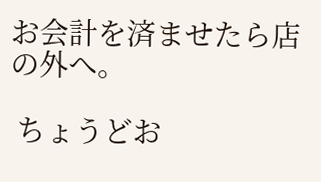お会計を済ませたら店の外へ。

 ちょうどお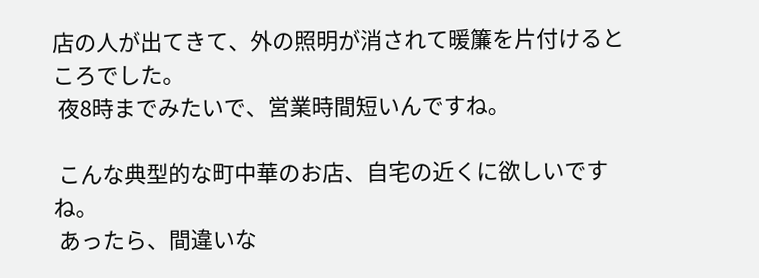店の人が出てきて、外の照明が消されて暖簾を片付けるところでした。
 夜8時までみたいで、営業時間短いんですね。

 こんな典型的な町中華のお店、自宅の近くに欲しいですね。
 あったら、間違いな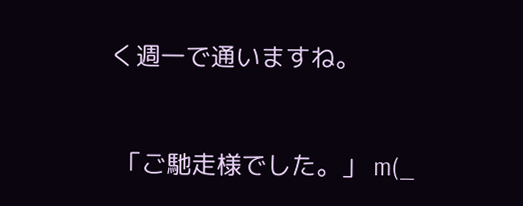く週一で通いますね。


 「ご馳走様でした。」 m(_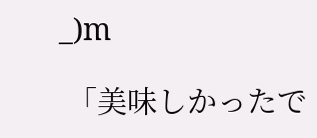_)m

 「美味しかったで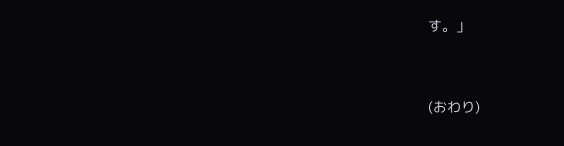す。」


(おわり)